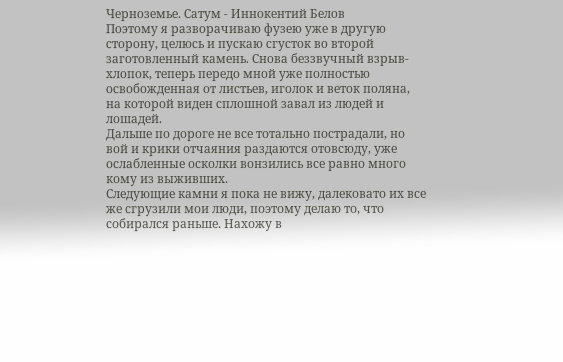Черноземье. Сатум - Иннокентий Белов
Поэтому я разворачиваю фузею уже в другую сторону, целюсь и пускаю сгусток во второй заготовленный камень. Снова беззвучный взрыв-хлопок, теперь передо мной уже полностью освобожденная от листьев, иголок и веток поляна, на которой виден сплошной завал из людей и лошадей.
Дальше по дороге не все тотально пострадали, но вой и крики отчаяния раздаются отовсюду, уже ослабленные осколки вонзились все равно много кому из выживших.
Следующие камни я пока не вижу, далековато их все же сгрузили мои люди, поэтому делаю то, что собирался раньше. Нахожу в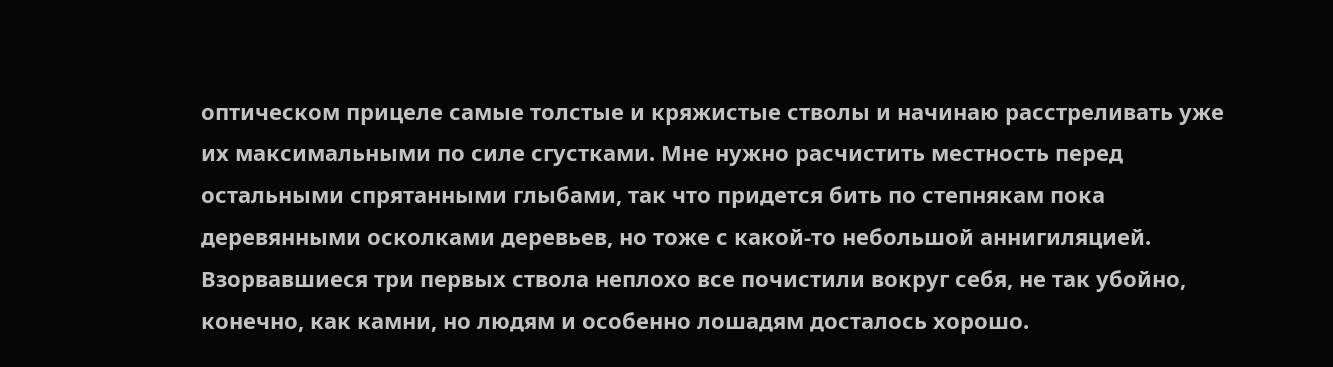оптическом прицеле самые толстые и кряжистые стволы и начинаю расстреливать уже их максимальными по силе сгустками. Мне нужно расчистить местность перед остальными спрятанными глыбами, так что придется бить по степнякам пока деревянными осколками деревьев, но тоже с какой-то небольшой аннигиляцией.
Взорвавшиеся три первых ствола неплохо все почистили вокруг себя, не так убойно, конечно, как камни, но людям и особенно лошадям досталось хорошо.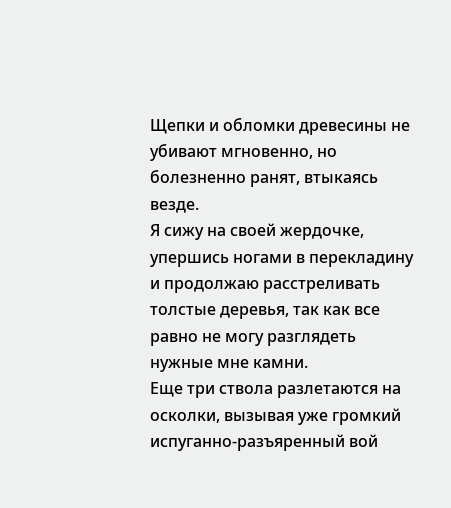Щепки и обломки древесины не убивают мгновенно, но болезненно ранят, втыкаясь везде.
Я сижу на своей жердочке, упершись ногами в перекладину и продолжаю расстреливать толстые деревья, так как все равно не могу разглядеть нужные мне камни.
Еще три ствола разлетаются на осколки, вызывая уже громкий испуганно-разъяренный вой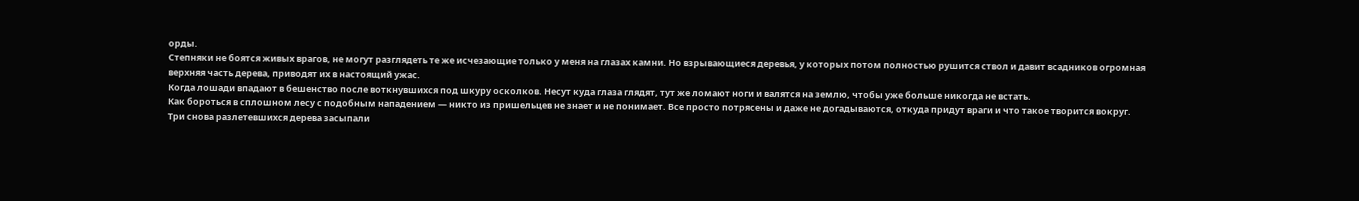орды.
Степняки не боятся живых врагов, не могут разглядеть те же исчезающие только у меня на глазах камни. Но взрывающиеся деревья, у которых потом полностью рушится ствол и давит всадников огромная верхняя часть дерева, приводят их в настоящий ужас.
Когда лошади впадают в бешенство после воткнувшихся под шкуру осколков. Несут куда глаза глядят, тут же ломают ноги и валятся на землю, чтобы уже больше никогда не встать.
Как бороться в сплошном лесу с подобным нападением — никто из пришельцев не знает и не понимает. Все просто потрясены и даже не догадываются, откуда придут враги и что такое творится вокруг.
Три снова разлетевшихся дерева засыпали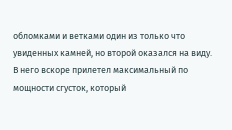обломками и ветками один из только что увиденных камней, но второй оказался на виду.
В него вскоре прилетел максимальный по мощности сгусток, который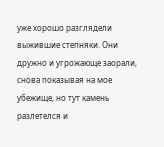уже хорошо разглядели выжившие степняки. Они дружно и угрожающе заорали, снова показывая на мое убежище, но тут камень разлетелся и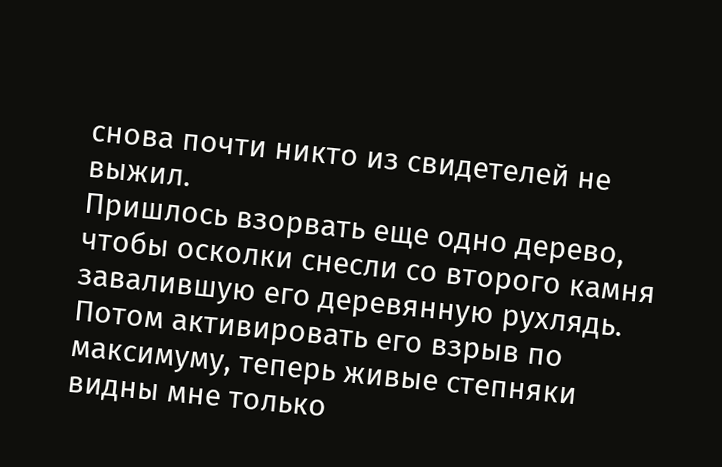снова почти никто из свидетелей не выжил.
Пришлось взорвать еще одно дерево, чтобы осколки снесли со второго камня завалившую его деревянную рухлядь. Потом активировать его взрыв по максимуму, теперь живые степняки видны мне только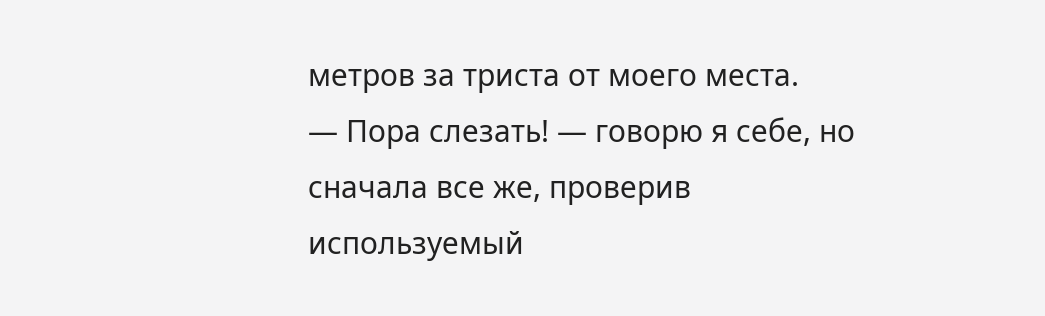метров за триста от моего места.
— Пора слезать! — говорю я себе, но сначала все же, проверив используемый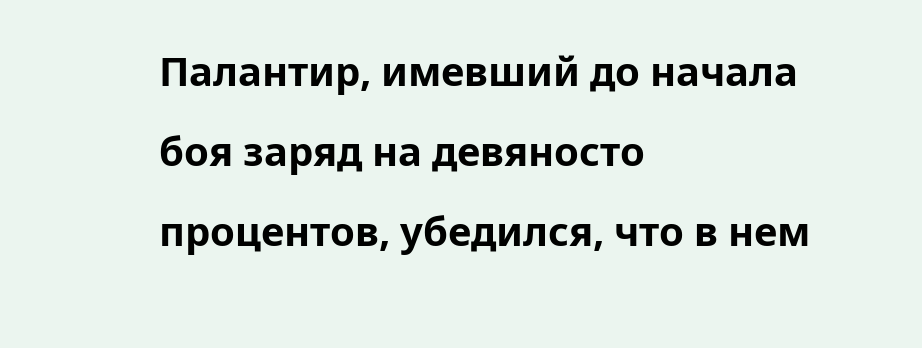Палантир, имевший до начала боя заряд на девяносто процентов, убедился, что в нем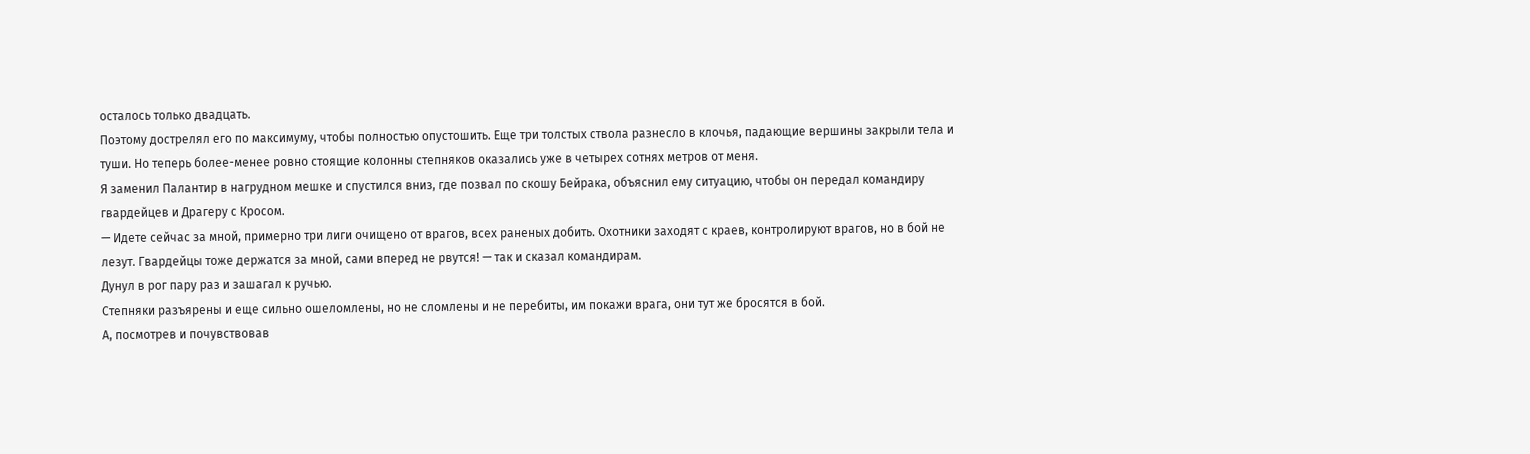осталось только двадцать.
Поэтому дострелял его по максимуму, чтобы полностью опустошить. Еще три толстых ствола разнесло в клочья, падающие вершины закрыли тела и туши. Но теперь более-менее ровно стоящие колонны степняков оказались уже в четырех сотнях метров от меня.
Я заменил Палантир в нагрудном мешке и спустился вниз, где позвал по скошу Бейрака, объяснил ему ситуацию, чтобы он передал командиру гвардейцев и Драгеру с Кросом.
— Идете сейчас за мной, примерно три лиги очищено от врагов, всех раненых добить. Охотники заходят с краев, контролируют врагов, но в бой не лезут. Гвардейцы тоже держатся за мной, сами вперед не рвутся! — так и сказал командирам.
Дунул в рог пару раз и зашагал к ручью.
Степняки разъярены и еще сильно ошеломлены, но не сломлены и не перебиты, им покажи врага, они тут же бросятся в бой.
А, посмотрев и почувствовав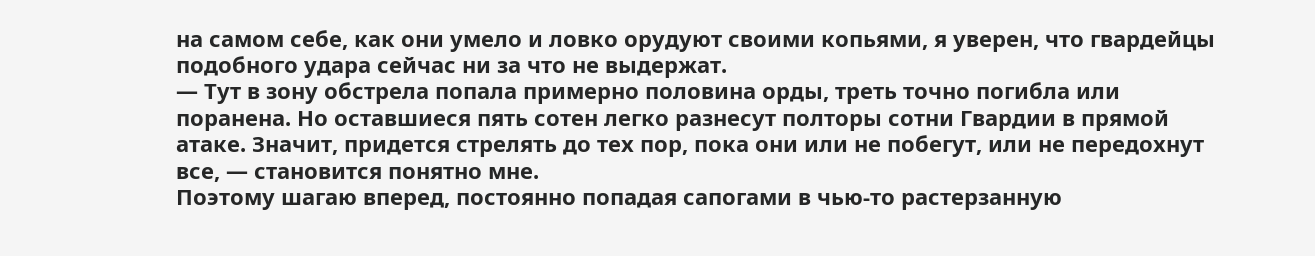на самом себе, как они умело и ловко орудуют своими копьями, я уверен, что гвардейцы подобного удара сейчас ни за что не выдержат.
— Тут в зону обстрела попала примерно половина орды, треть точно погибла или поранена. Но оставшиеся пять сотен легко разнесут полторы сотни Гвардии в прямой атаке. Значит, придется стрелять до тех пор, пока они или не побегут, или не передохнут все, — становится понятно мне.
Поэтому шагаю вперед, постоянно попадая сапогами в чью-то растерзанную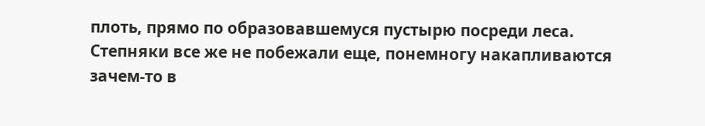плоть, прямо по образовавшемуся пустырю посреди леса. Степняки все же не побежали еще, понемногу накапливаются зачем-то в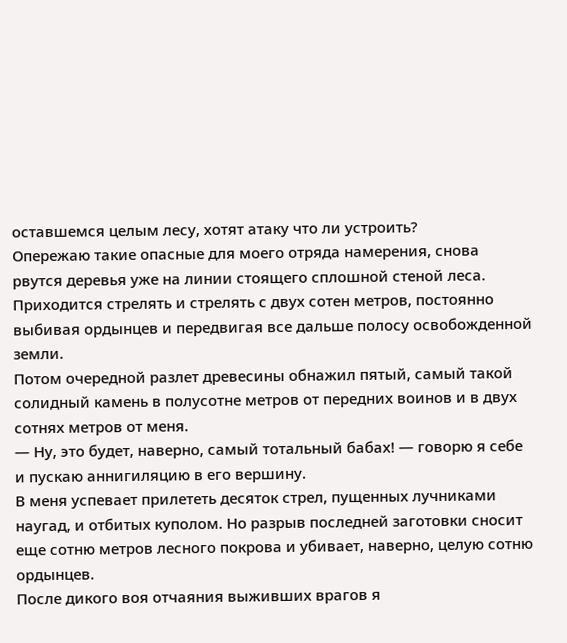оставшемся целым лесу, хотят атаку что ли устроить?
Опережаю такие опасные для моего отряда намерения, снова рвутся деревья уже на линии стоящего сплошной стеной леса. Приходится стрелять и стрелять с двух сотен метров, постоянно выбивая ордынцев и передвигая все дальше полосу освобожденной земли.
Потом очередной разлет древесины обнажил пятый, самый такой солидный камень в полусотне метров от передних воинов и в двух сотнях метров от меня.
— Ну, это будет, наверно, самый тотальный бабах! — говорю я себе и пускаю аннигиляцию в его вершину.
В меня успевает прилететь десяток стрел, пущенных лучниками наугад, и отбитых куполом. Но разрыв последней заготовки сносит еще сотню метров лесного покрова и убивает, наверно, целую сотню ордынцев.
После дикого воя отчаяния выживших врагов я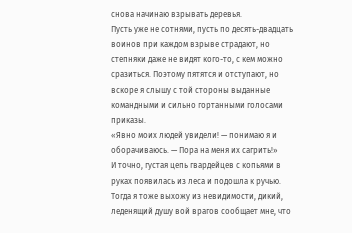снова начинаю взрывать деревья.
Пусть уже не сотнями, пусть по десять-двадцать воинов при каждом взрыве страдают, но степняки даже не видят кого-то, с кем можно сразиться. Поэтому пятятся и отступают, но вскоре я слышу с той стороны выданные командными и сильно гортанными голосами приказы.
«Явно моих людей увидели! — понимаю я и оборачиваюсь. — Пора на меня их сагрить!»
И точно, густая цепь гвардейцев с копьями в руках появилась из леса и подошла к ручью.
Тогда я тоже выхожу из невидимости, дикий, леденящий душу вой врагов сообщает мне, что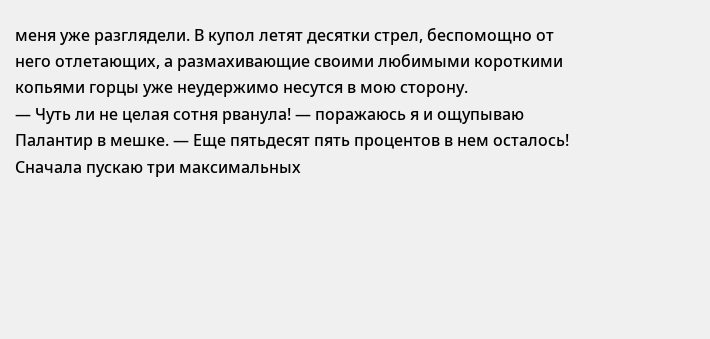меня уже разглядели. В купол летят десятки стрел, беспомощно от него отлетающих, а размахивающие своими любимыми короткими копьями горцы уже неудержимо несутся в мою сторону.
— Чуть ли не целая сотня рванула! — поражаюсь я и ощупываю Палантир в мешке. — Еще пятьдесят пять процентов в нем осталось!
Сначала пускаю три максимальных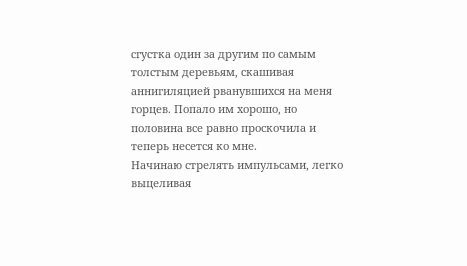сгустка один за другим по самым толстым деревьям, скашивая аннигиляцией рванувшихся на меня горцев. Попало им хорошо, но половина все равно проскочила и теперь несется ко мне.
Начинаю стрелять импульсами, легко выцеливая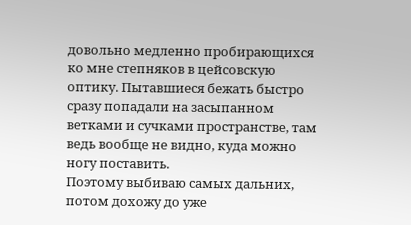довольно медленно пробирающихся ко мне степняков в цейсовскую оптику. Пытавшиеся бежать быстро сразу попадали на засыпанном ветками и сучками пространстве, там ведь вообще не видно, куда можно ногу поставить.
Поэтому выбиваю самых дальних, потом дохожу до уже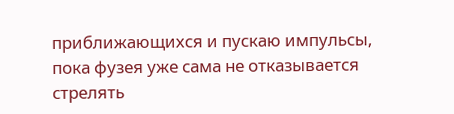приближающихся и пускаю импульсы, пока фузея уже сама не отказывается стрелять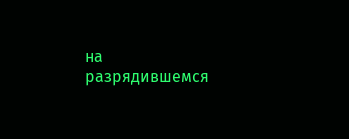на разрядившемся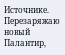Источнике.
Перезаряжаю новый Палантир,